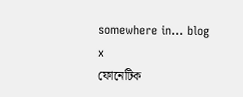somewhere in... blog
x
ফোনেটিক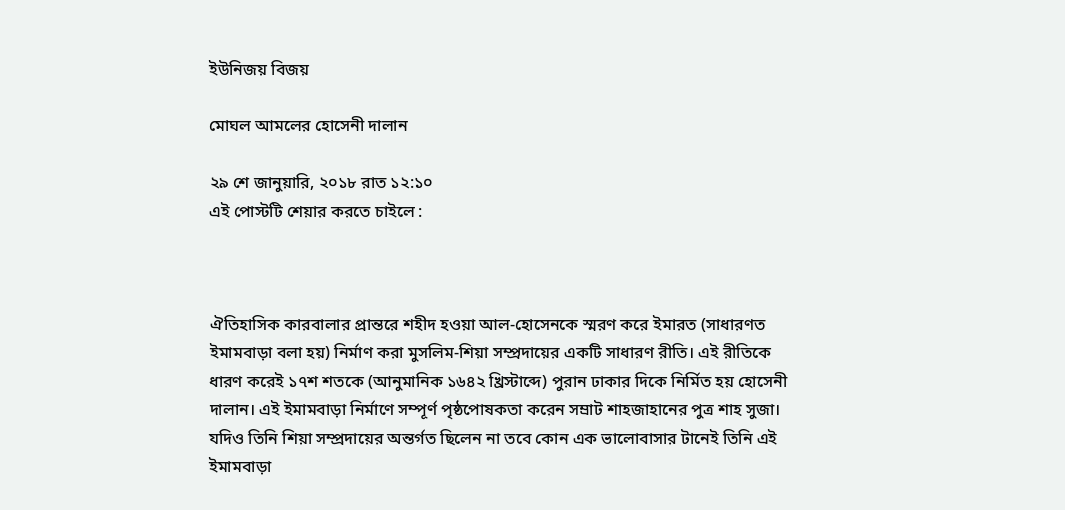ইউনিজয় বিজয়

মোঘল আমলের হোসেনী দালান

২৯ শে জানুয়ারি, ২০১৮ রাত ১২:১০
এই পোস্টটি শেয়ার করতে চাইলে :



ঐতিহাসিক কারবালার প্রান্তরে শহীদ হওয়া আল-হোসেনকে স্মরণ করে ইমারত (সাধারণত ইমামবাড়া বলা হয়) নির্মাণ করা মুসলিম-শিয়া সম্প্রদায়ের একটি সাধারণ রীতি। এই রীতিকে ধারণ করেই ১৭শ শতকে (আনুমানিক ১৬৪২ খ্রিস্টাব্দে) পুরান ঢাকার দিকে নির্মিত হয় হোসেনী দালান। এই ইমামবাড়া নির্মাণে সম্পূর্ণ পৃষ্ঠপোষকতা করেন সম্রাট শাহজাহানের পুত্র শাহ সুজা। যদিও তিনি শিয়া সম্প্রদায়ের অন্তর্গত ছিলেন না তবে কোন এক ভালোবাসার টানেই তিনি এই ইমামবাড়া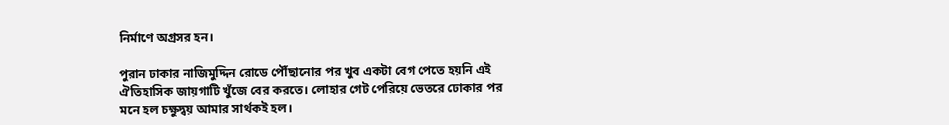নির্মাণে অগ্রসর হন।

পুরান ঢাকার নাজিমুদ্দিন রোডে পৌঁছানোর পর খুব একটা বেগ পেতে হয়নি এই ঐতিহাসিক জায়গাটি খুঁজে বের করতে। লোহার গেট পেরিয়ে ভেতরে ঢোকার পর মনে হল চক্ষুদ্বয় আমার সার্থকই হল।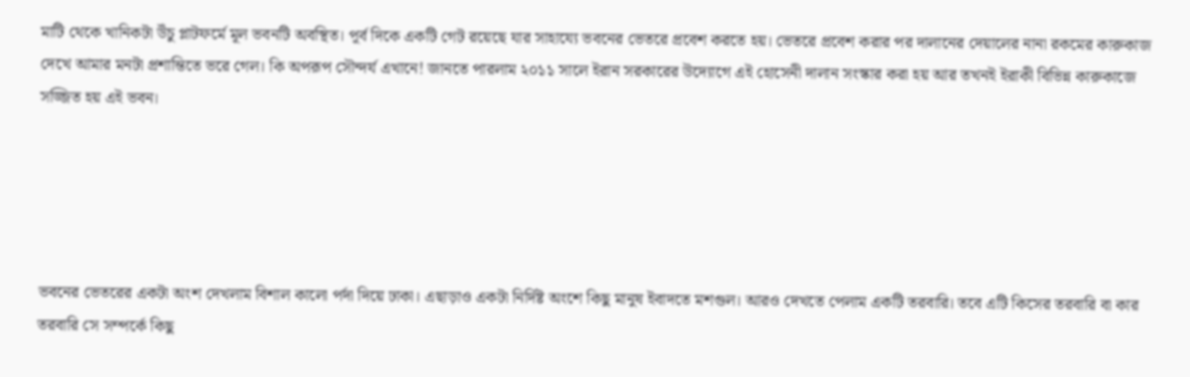মাটি থেকে খানিকটা উঁচু প্লাটফর্মে মূল ভবনটি অবস্থিত। পূর্ব দিকে একটি গেট রয়েছে যার সাহায্যে ভবনের ভেতরে প্রবেশ করতে হয়। ভেতরে প্রবেশ করার পর দালানের দেয়ালের নানা রকমের কারুকাজ দেখে আমার মনটা প্রশান্তিতে ভরে গেল। কি অপরূপ সৌন্দর্য এখানে! জানতে পারলাম ২০১১ সালে ইরান সরকারের উদ্যোগে এই হোসেনী দালান সংস্কার করা হয় আর তখনই ইরাকী বিভিন্ন কারুকাজে সজ্জিত হয় এই ভবন।





ভবনের ভেতরের একটা অংশ দেখলাম বিশাল কালো পর্দা দিয়ে ঢাকা। এছাড়াও একটা নির্দিষ্ট অংশে কিছু মানুষ ইবাদতে মশগুল। আরও দেখতে পেলাম একটি তরবারি। তবে এটি কিসের তরবারি বা কার তরবারি সে সম্পর্কে কিছু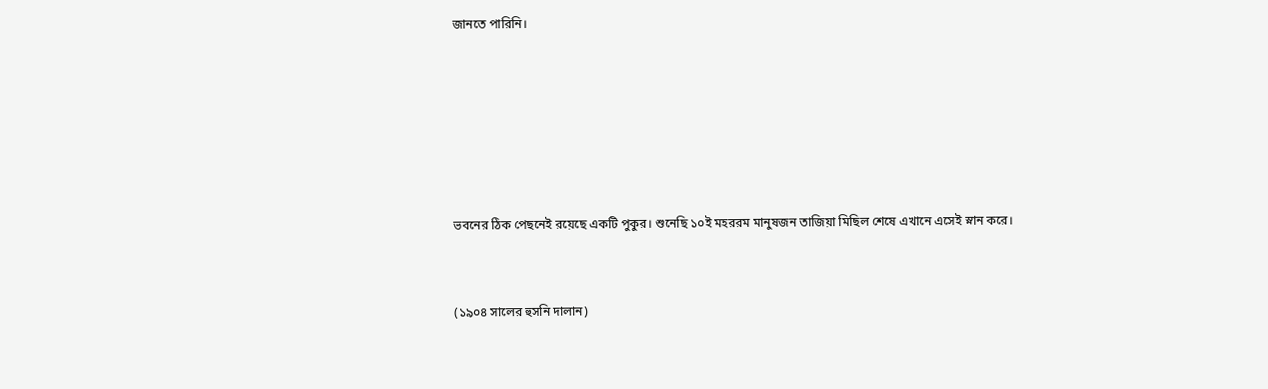জানতে পারিনি।






ভবনের ঠিক পেছনেই রয়েছে একটি পুকুর। শুনেছি ১০ই মহররম মানুষজন তাজিয়া মিছিল শেষে এখানে এসেই স্নান করে।


(১৯০৪ সালের হুসনি দালান)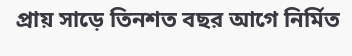প্রায় সাড়ে তিনশত বছর আগে নির্মিত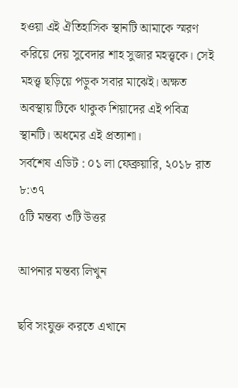হওয়া এই ঐতিহাসিক স্থানটি আমাকে স্মরণ করিয়ে দেয় সুবেদার শাহ সুজার মহত্ত্বকে। সেই মহত্ত্ব ছড়িয়ে পড়ুক সবার মাঝেই। অক্ষত অবস্থায় টিকে থাকুক শিয়াদের এই পবিত্র স্থানটি। অধমের এই প্রত্যাশা।
সর্বশেষ এডিট : ০১ লা ফেব্রুয়ারি, ২০১৮ রাত ৮:৩৭
৫টি মন্তব্য ৩টি উত্তর

আপনার মন্তব্য লিখুন

ছবি সংযুক্ত করতে এখানে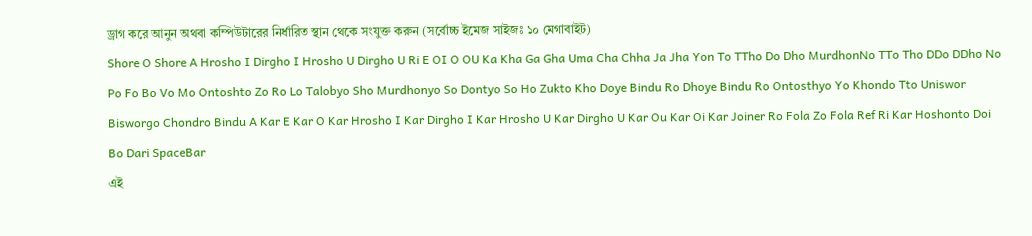ড্রাগ করে আনুন অথবা কম্পিউটারের নির্ধারিত স্থান থেকে সংযুক্ত করুন (সর্বোচ্চ ইমেজ সাইজঃ ১০ মেগাবাইট)
Shore O Shore A Hrosho I Dirgho I Hrosho U Dirgho U Ri E OI O OU Ka Kha Ga Gha Uma Cha Chha Ja Jha Yon To TTho Do Dho MurdhonNo TTo Tho DDo DDho No Po Fo Bo Vo Mo Ontoshto Zo Ro Lo Talobyo Sho Murdhonyo So Dontyo So Ho Zukto Kho Doye Bindu Ro Dhoye Bindu Ro Ontosthyo Yo Khondo Tto Uniswor Bisworgo Chondro Bindu A Kar E Kar O Kar Hrosho I Kar Dirgho I Kar Hrosho U Kar Dirgho U Kar Ou Kar Oi Kar Joiner Ro Fola Zo Fola Ref Ri Kar Hoshonto Doi Bo Dari SpaceBar
এই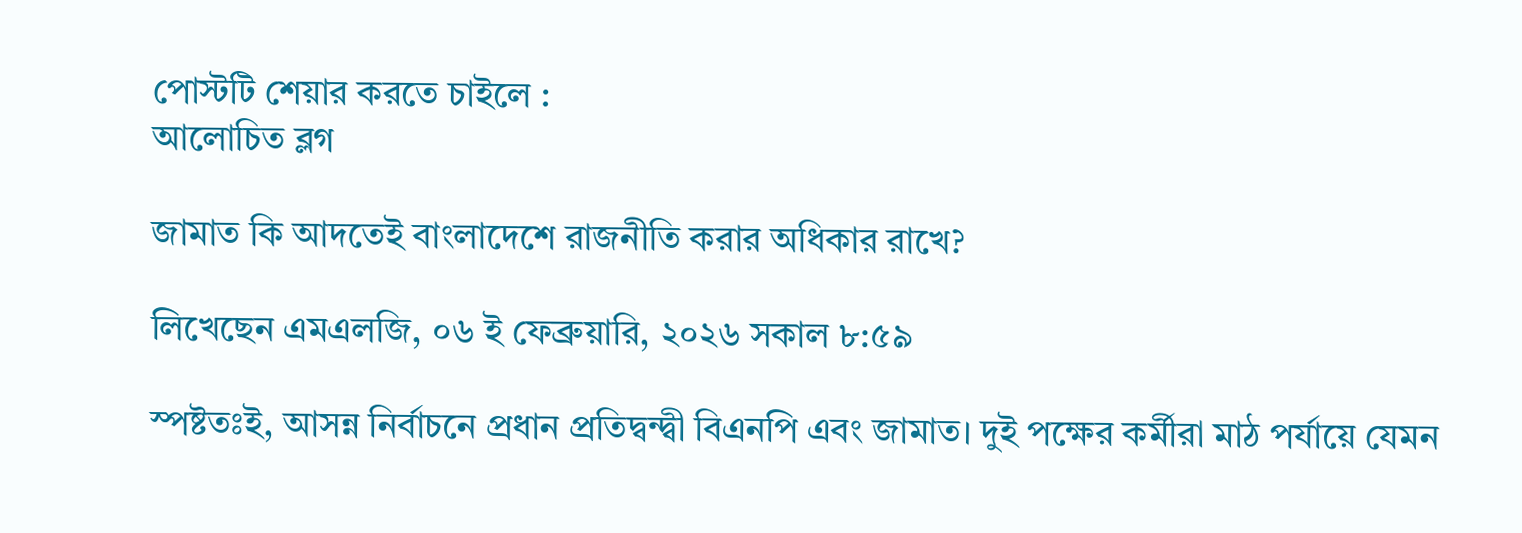পোস্টটি শেয়ার করতে চাইলে :
আলোচিত ব্লগ

জামাত কি আদতেই বাংলাদেশে রাজনীতি করার অধিকার রাখে?

লিখেছেন এমএলজি, ০৬ ই ফেব্রুয়ারি, ২০২৬ সকাল ৮:৫৯

স্পষ্টতঃই, আসন্ন নির্বাচনে প্রধান প্রতিদ্বন্দ্বী বিএনপি এবং জামাত। দুই পক্ষের কর্মীরা মাঠ পর্যায়ে যেমন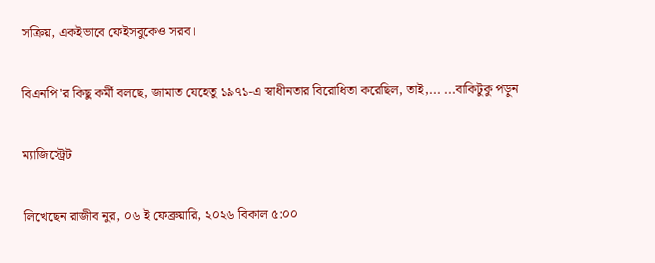সক্রিয়, একইভাবে ফেইসবুকেও সরব।

বিএনপি'র কিছু কর্মী বলছে, জামাত যেহেতু ১৯৭১-এ স্বাধীনতার বিরোধিতা করেছিল, তাই,... ...বাকিটুকু পড়ুন

ম্যাজিস্ট্রেট

লিখেছেন রাজীব নুর, ০৬ ই ফেব্রুয়ারি, ২০২৬ বিকাল ৫:০০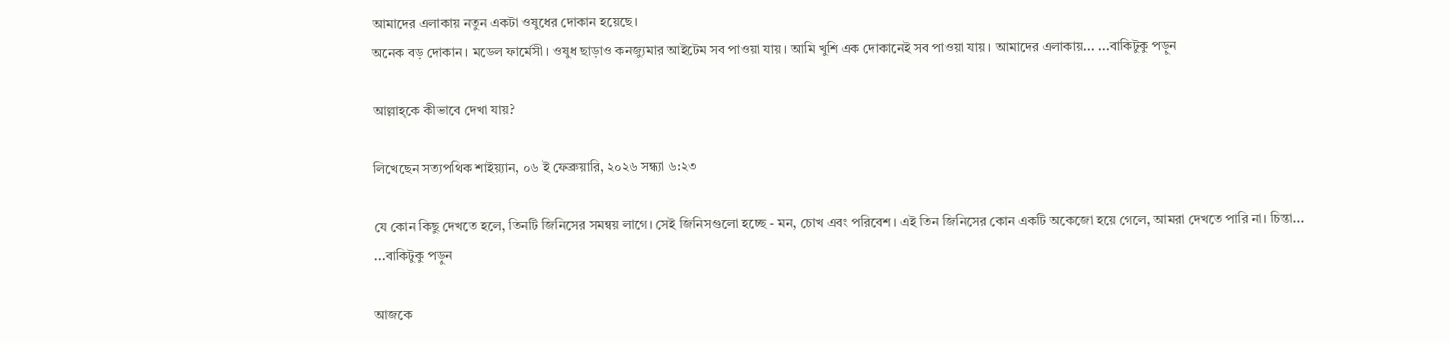আমাদের এলাকায় নতুন একটা ওষুধের দোকান হয়েছে।
অনেক বড় দোকান। মডেল ফার্মেসী। ওষুধ ছাড়াও কনজ্যুমার আইটেম সব পাওয়া যায়। আমি খুশি এক দোকানেই সব পাওয়া যায়। আমাদের এলাকায়... ...বাকিটুকু পড়ুন

আল্লাহ্‌কে কীভাবে দেখা যায়?

লিখেছেন সত্যপথিক শাইয়্যান, ০৬ ই ফেব্রুয়ারি, ২০২৬ সন্ধ্যা ৬:২৩

যে কোন কিছু দেখতে হলে, তিনটি জিনিসের সমন্বয় লাগে। সেই জিনিসগুলো হচ্ছে - মন, চোখ এবং পরিবেশ। এই তিন জিনিসের কোন একটি অকেজো হয়ে গেলে, আমরা দেখতে পারি না। চিন্তা... ...বাকিটুকু পড়ুন

আজকে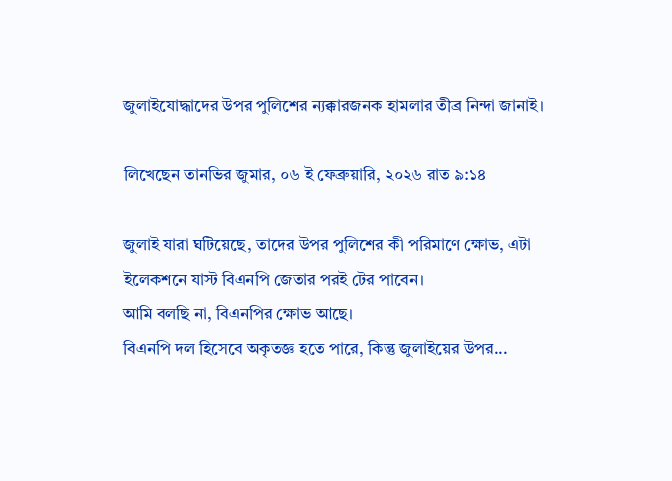জুলাইযোদ্ধাদের উপর পুলিশের ন্যক্কারজনক হামলার তীব্র নিন্দা জানাই।

লিখেছেন তানভির জুমার, ০৬ ই ফেব্রুয়ারি, ২০২৬ রাত ৯:১৪

জুলাই যারা ঘটিয়েছে, তাদের উপর পুলিশের কী পরিমাণে ক্ষোভ, এটা ইলেকশনে যাস্ট বিএনপি জেতার পরই টের পাবেন।
আমি বলছি না, বিএনপির ক্ষোভ আছে।
বিএনপি দল হিসেবে অকৃতজ্ঞ হতে পারে, কিন্তু জুলাইয়ের উপর...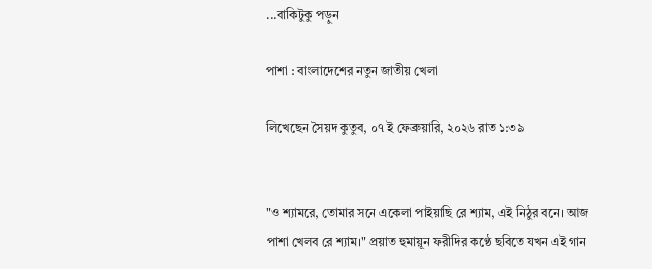...বাকিটুকু পড়ুন

পাশা : বাংলাদেশের নতুন জাতীয় খেলা

লিখেছেন সৈয়দ কুতুব, ০৭ ই ফেব্রুয়ারি, ২০২৬ রাত ১:৩৯


"ও শ্যামরে, তোমার সনে একেলা পাইয়াছি রে শ্যাম, এই নিঠুর বনে। আজ পাশা খেলব রে শ্যাম।" প্রয়াত হুমায়ূন ফরীদির কণ্ঠে ছবিতে যখন এই গান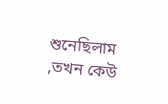শুনেছিলাম ,তখন কেউ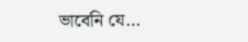ভাবেনি যে...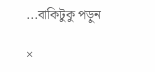...বাকিটুকু পড়ুন

×